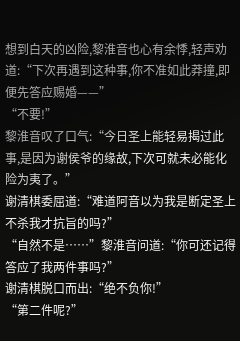想到白天的凶险,黎淮音也心有余悸,轻声劝道:“下次再遇到这种事,你不准如此莽撞,即便先答应赐婚——”
“不要!”
黎淮音叹了口气:“今日圣上能轻易揭过此事,是因为谢侯爷的缘故,下次可就未必能化险为夷了。”
谢清棋委屈道:“难道阿音以为我是断定圣上不杀我才抗旨的吗?”
“自然不是……”黎淮音问道:“你可还记得答应了我两件事吗?”
谢清棋脱口而出:“绝不负你!”
“第二件呢?”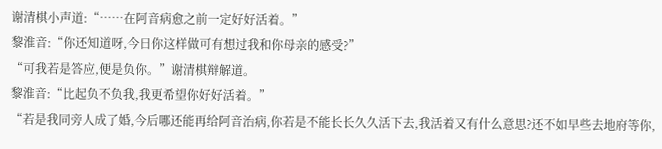谢清棋小声道:“……在阿音病愈之前一定好好活着。”
黎淮音:“你还知道呀,今日你这样做可有想过我和你母亲的感受?”
“可我若是答应,便是负你。”谢清棋辩解道。
黎淮音:“比起负不负我,我更希望你好好活着。”
“若是我同旁人成了婚,今后哪还能再给阿音治病,你若是不能长长久久活下去,我活着又有什么意思?还不如早些去地府等你,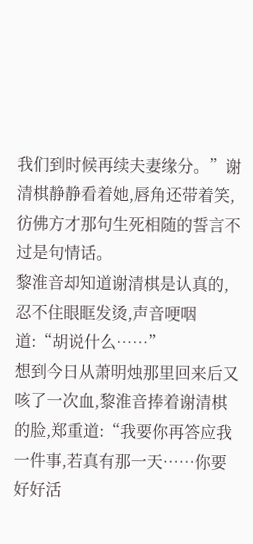我们到时候再续夫妻缘分。”谢清棋静静看着她,唇角还带着笑,彷佛方才那句生死相随的誓言不过是句情话。
黎淮音却知道谢清棋是认真的,忍不住眼眶发烫,声音哽咽道:“胡说什么……”
想到今日从萧明烛那里回来后又咳了一次血,黎淮音捧着谢清棋的脸,郑重道:“我要你再答应我一件事,若真有那一天……你要好好活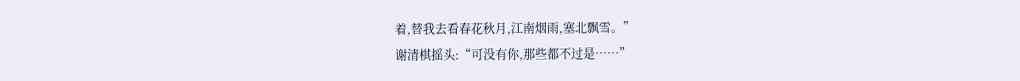着,替我去看春花秋月,江南烟雨,塞北飘雪。”
谢清棋摇头:“可没有你,那些都不过是……”